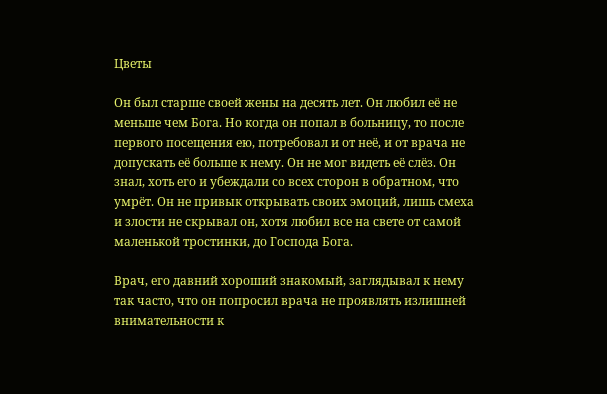Цветы

Он был старше своей жены на десять лет. Он любил её не меньше чем Бога. Но когда он попал в больницу, то после первого посещения ею, потребовал и от неё, и от врача не допускать её больше к нему. Он не мог видеть её слёз. Он знал, хоть его и убеждали со всех сторон в обратном, что умрёт. Он не привык открывать своих эмоций, лишь смеха и злости не скрывал он, хотя любил все на свете от самой маленькой тростинки, до Господа Бога.

Врач, его давний хороший знакомый, заглядывал к нему так часто, что он попросил врача не проявлять излишней внимательности к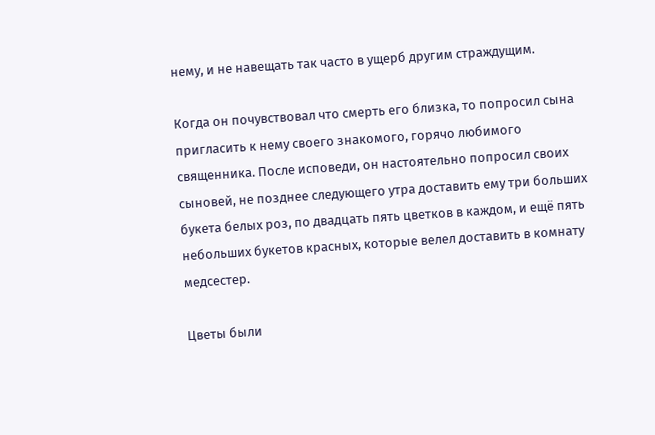нему, и не навещать так часто в ущерб другим страждущим.

Когда он почувствовал что смерть его близка, то попросил сына пригласить к нему своего знакомого, горячо любимого священника. После исповеди, он настоятельно попросил своих сыновей, не позднее следующего утра доставить ему три больших букета белых роз, по двадцать пять цветков в каждом, и ещё пять небольших букетов красных, которые велел доставить в комнату медсестер.

Цветы были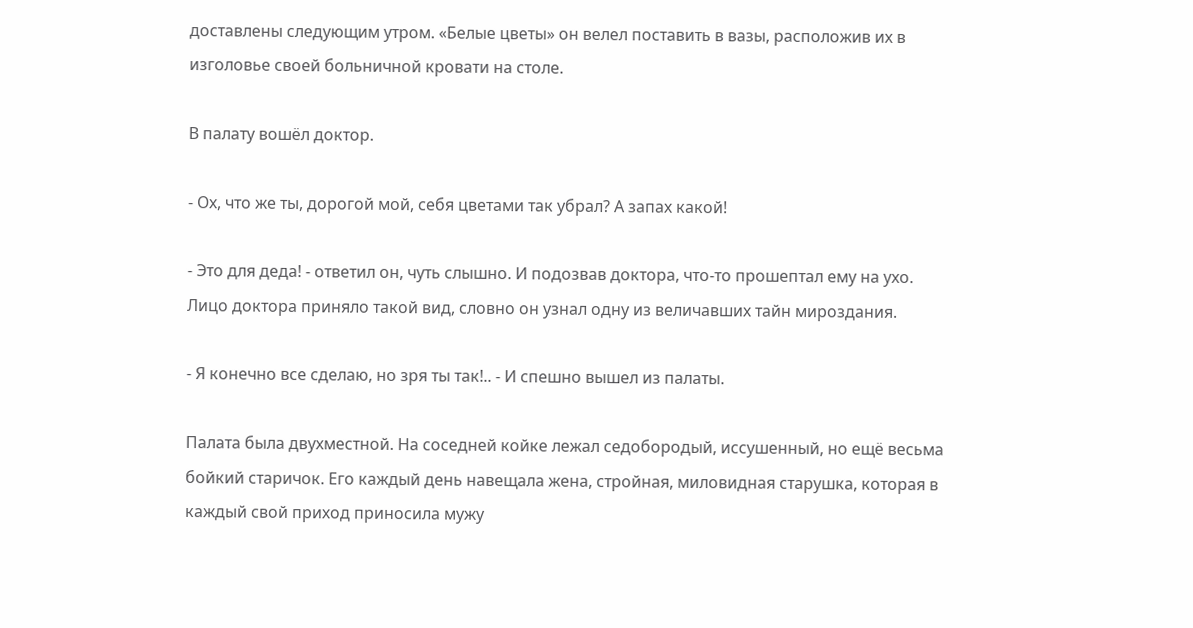доставлены следующим утром. «Белые цветы» он велел поставить в вазы, расположив их в изголовье своей больничной кровати на столе.

В палату вошёл доктор.

- Ох, что же ты, дорогой мой, себя цветами так убрал? А запах какой!

- Это для деда! - ответил он, чуть слышно. И подозвав доктора, что-то прошептал ему на ухо. Лицо доктора приняло такой вид, словно он узнал одну из величавших тайн мироздания.

- Я конечно все сделаю, но зря ты так!.. - И спешно вышел из палаты.

Палата была двухместной. На соседней койке лежал седобородый, иссушенный, но ещё весьма бойкий старичок. Его каждый день навещала жена, стройная, миловидная старушка, которая в каждый свой приход приносила мужу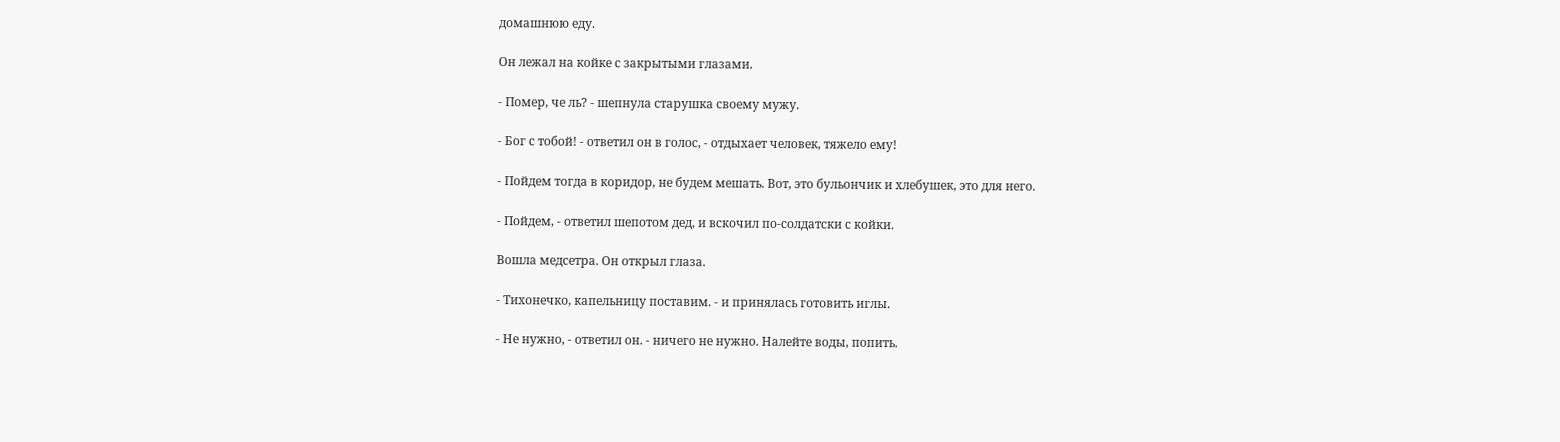домашнюю еду.

Он лежал на койке с закрытыми глазами.

- Помер, че ль? - шепнула старушка своему мужу.

- Бог с тобой! - ответил он в голос, - отдыхает человек, тяжело ему!

- Пойдем тогда в коридор, не будем мешать. Вот, это бульончик и хлебушек, это для него.

- Пойдем, - ответил шепотом дед, и вскочил по-солдатски с койки.

Вошла медсетра. Он открыл глаза.

- Тихонечко, капельницу поставим. - и принялась готовить иглы.

- Не нужно, - ответил он. - ничего не нужно. Налейте воды, попить.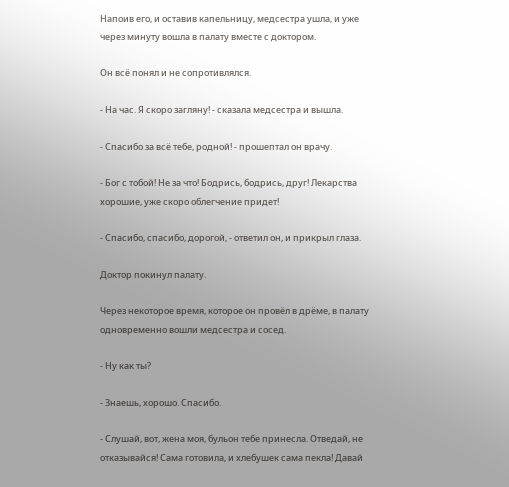Напоив его, и оставив капельницу, медсестра ушла, и уже через минуту вошла в палату вместе с доктором.

Он всё понял и не сопротивлялся.

- На час. Я скоро загляну! - сказала медсестра и вышла.

- Спасибо за всё тебе, родной! - прошептал он врачу.

- Бог с тобой! Не за что! Бодрись, бодрись, друг! Лекарства хорошие, уже скоро облегчение придет!

- Спасибо, спасибо, дорогой, - ответил он, и прикрыл глаза.

Доктор покинул палату.

Через некоторое время, которое он провёл в дрёме, в палату одновременно вошли медсестра и сосед.

- Ну как ты?

- Знаешь, хорошо. Спасибо.

- Слушай, вот, жена моя, бульон тебе принесла. Отведай, не отказывайся! Сама готовила, и хлебушек сама пекла! Давай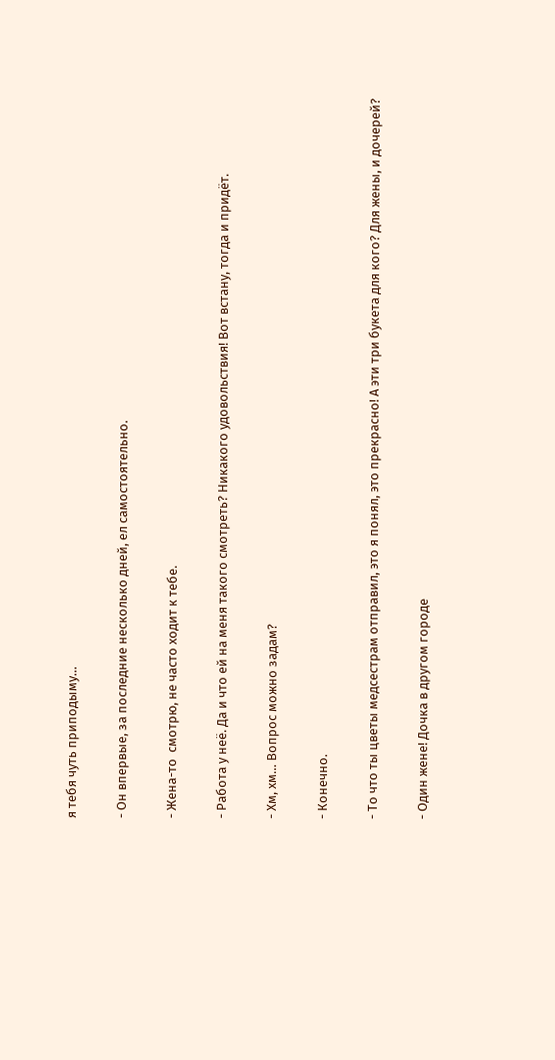я тебя чуть приподыму…

- Он впервые, за последние несколько дней, ел самостоятельно.

- Жена-то  смотрю, не часто ходит к тебе.

- Работа у неё. Да и что ей на меня такого смотреть? Никакого удовольствия! Вот встану, тогда и придёт.

- Хм, хм… Вопрос можно задам?

- Конечно.

- То что ты цветы медсестрам отправил, это я понял, это прекрасно! А эти три букета для кого? Для жены, и дочерей?

- Один жене! Дочка в другом городе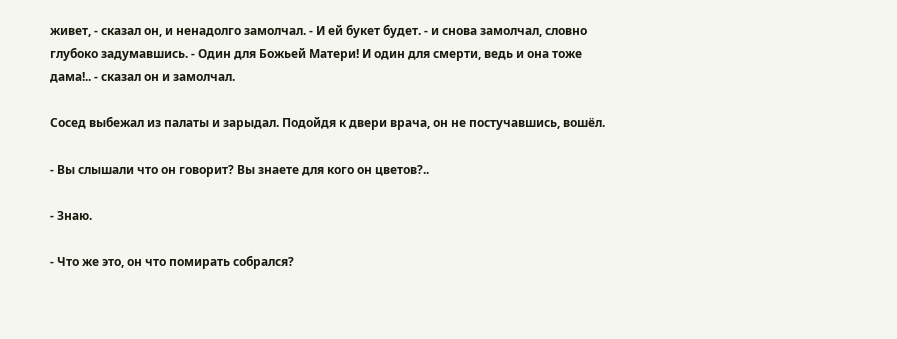живет, - сказал он, и ненадолго замолчал. - И ей букет будет. - и снова замолчал, словно глубоко задумавшись. - Один для Божьей Матери! И один для смерти, ведь и она тоже дама!.. - сказал он и замолчал.

Сосед выбежал из палаты и зарыдал. Подойдя к двери врача, он не постучавшись, вошёл.

- Вы слышали что он говорит? Вы знаете для кого он цветов?..

- Знаю.

- Что же это, он что помирать собрался?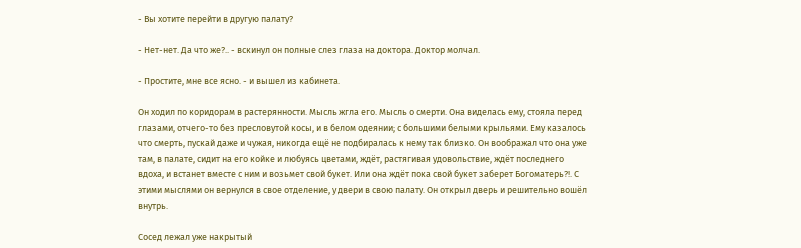- Вы хотите перейти в другую палату?

- Нет-нет. Да что же?.. - вскинул он полные слез глаза на доктора. Доктор молчал.

- Простите, мне все ясно. - и вышел из кабинета.

Он ходил по коридорам в растерянности. Мысль жгла его. Мысль о смерти. Она виделась ему, стояла перед глазами, отчего-то без пресловутой косы, и в белом одеянии; с большими белыми крыльями. Ему казалось что смерть, пускай даже и чужая, никогда ещё не подбиралась к нему так близко. Он воображал что она уже там, в палате, сидит на его койке и любуясь цветами, ждёт, растягивая удовольствие, ждёт последнего вдоха, и встанет вместе с ним и возьмет свой букет. Или она ждёт пока свой букет заберет Богоматерь?!. С этими мыслями он вернулся в свое отделение, у двери в свою палату. Он открыл дверь и решительно вошёл внутрь.

Сосед лежал уже накрытый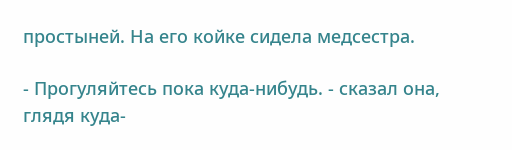простыней. На его койке сидела медсестра.

- Прогуляйтесь пока куда-нибудь. - сказал она, глядя куда-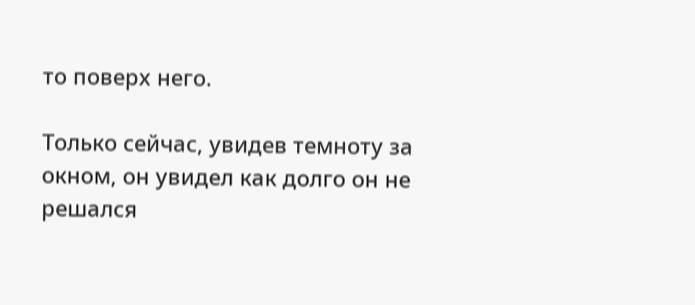то поверх него.

Только сейчас, увидев темноту за окном, он увидел как долго он не решался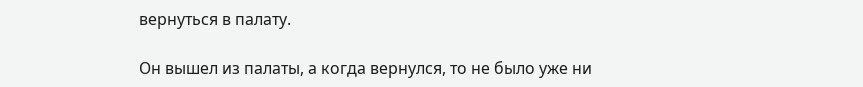вернуться в палату.

Он вышел из палаты, а когда вернулся, то не было уже ни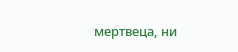мертвеца, ни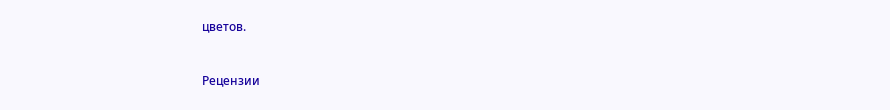цветов.


Рецензии